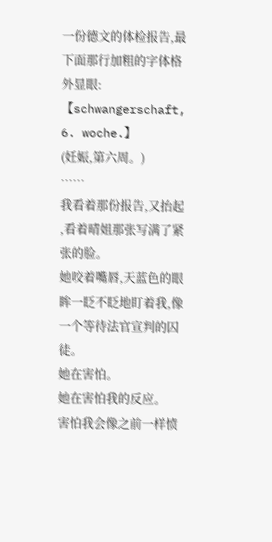一份德文的体检报告,最下面那行加粗的字体格外显眼:
【schwangerschaft, 6. woche.】
(妊娠,第六周。)
……
我看着那份报告,又抬起
,看着晴姐那张写满了紧张的脸。
她咬着嘴唇,天蓝色的眼眸一眨不眨地盯着我,像一个等待法官宣判的囚徒。
她在害怕。
她在害怕我的反应。
害怕我会像之前一样愤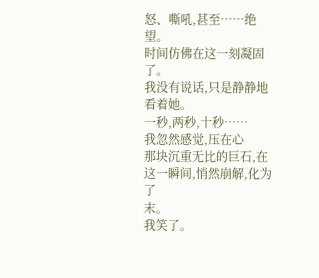怒、嘶吼,甚至……绝望。
时间仿佛在这一刻凝固了。
我没有说话,只是静静地看着她。
一秒,两秒,十秒……
我忽然感觉,压在心
那块沉重无比的巨石,在这一瞬间,悄然崩解,化为了
末。
我笑了。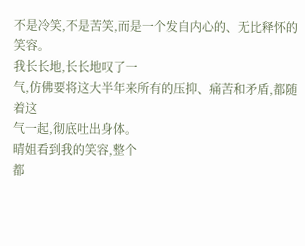不是冷笑,不是苦笑,而是一个发自内心的、无比释怀的笑容。
我长长地,长长地叹了一
气,仿佛要将这大半年来所有的压抑、痛苦和矛盾,都随着这
气一起,彻底吐出身体。
晴姐看到我的笑容,整个
都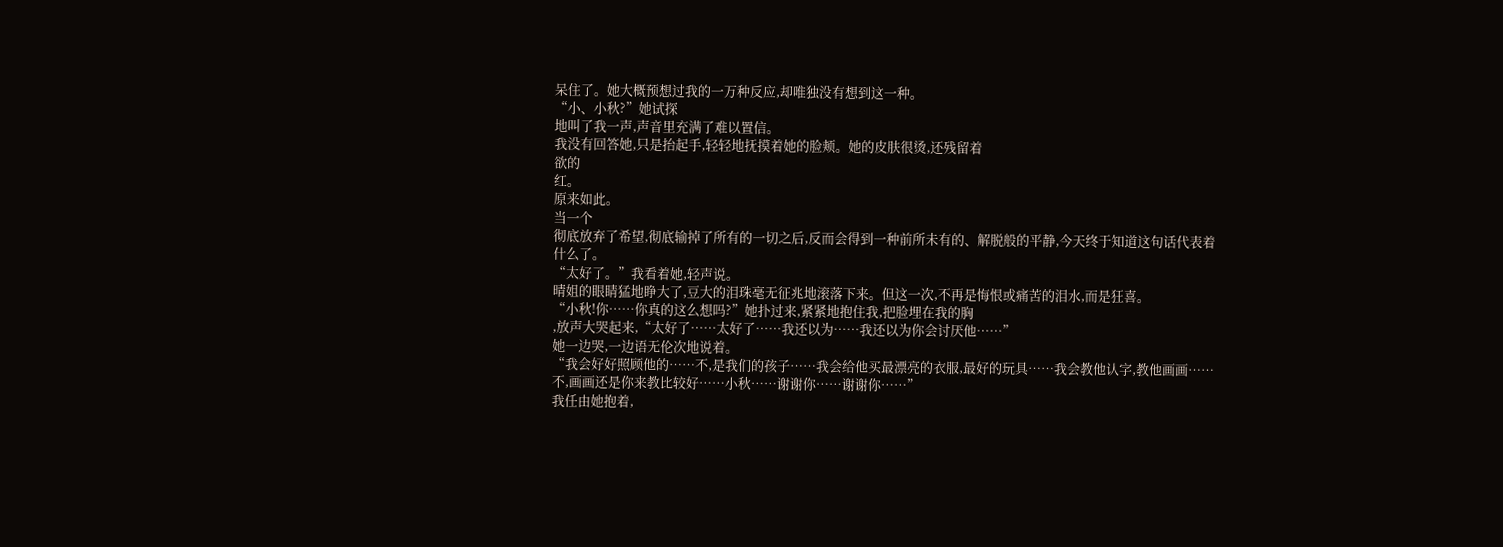呆住了。她大概预想过我的一万种反应,却唯独没有想到这一种。
“小、小秋?”她试探
地叫了我一声,声音里充满了难以置信。
我没有回答她,只是抬起手,轻轻地抚摸着她的脸颊。她的皮肤很烫,还残留着
欲的
红。
原来如此。
当一个
彻底放弃了希望,彻底输掉了所有的一切之后,反而会得到一种前所未有的、解脱般的平静,今天终于知道这句话代表着什么了。
“太好了。”我看着她,轻声说。
晴姐的眼睛猛地睁大了,豆大的泪珠毫无征兆地滚落下来。但这一次,不再是悔恨或痛苦的泪水,而是狂喜。
“小秋!你……你真的这么想吗?”她扑过来,紧紧地抱住我,把脸埋在我的胸
,放声大哭起来,“太好了……太好了……我还以为……我还以为你会讨厌他……”
她一边哭,一边语无伦次地说着。
“我会好好照顾他的……不,是我们的孩子……我会给他买最漂亮的衣服,最好的玩具……我会教他认字,教他画画……不,画画还是你来教比较好……小秋……谢谢你……谢谢你……”
我任由她抱着,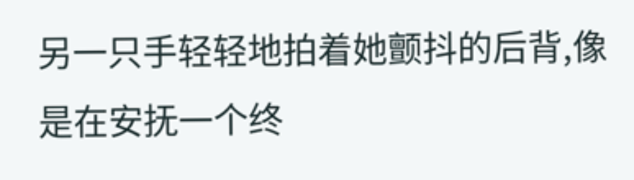另一只手轻轻地拍着她颤抖的后背,像是在安抚一个终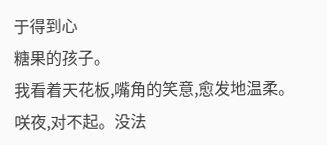于得到心
糖果的孩子。
我看着天花板,嘴角的笑意,愈发地温柔。
咲夜,对不起。没法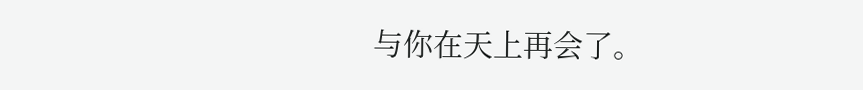与你在天上再会了。